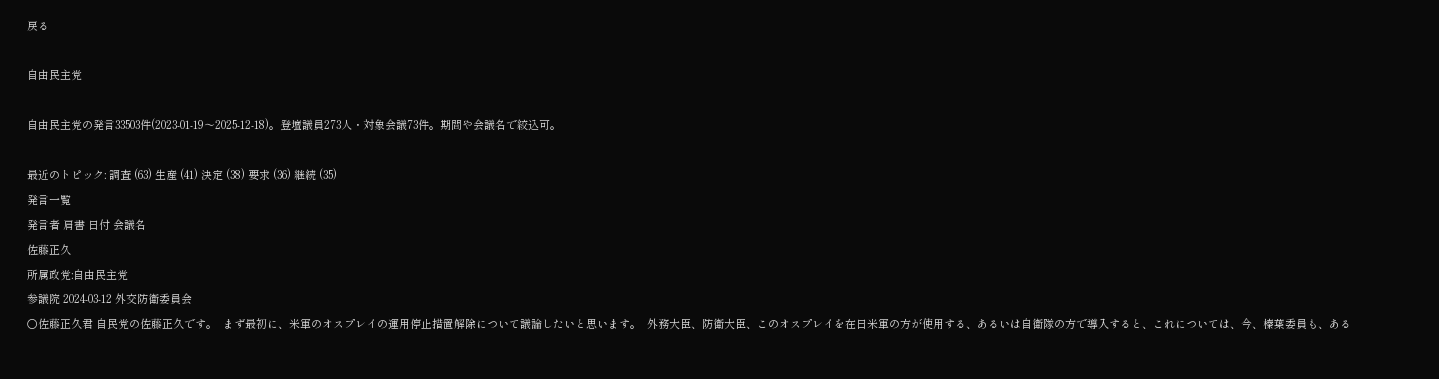戻る

自由民主党

自由民主党の発言33503件(2023-01-19〜2025-12-18)。登壇議員273人・対象会議73件。期間や会議名で絞込可。

最近のトピック: 調査 (63) 生産 (41) 決定 (38) 要求 (36) 継続 (35)
発言一覧
発言者 肩書 日付 会議名
佐藤正久
所属政党:自由民主党
参議院 2024-03-12 外交防衛委員会
○佐藤正久君 自民党の佐藤正久です。  まず最初に、米軍のオスプレイの運用停止措置解除について議論したいと思います。  外務大臣、防衛大臣、このオスプレイを在日米軍の方が使用する、あるいは自衛隊の方で導入すると、これについては、今、榛葉委員も、ある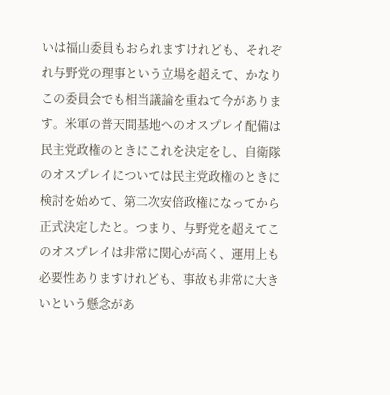いは福山委員もおられますけれども、それぞれ与野党の理事という立場を超えて、かなりこの委員会でも相当議論を重ねて今があります。米軍の普天間基地へのオスプレイ配備は民主党政権のときにこれを決定をし、自衛隊のオスプレイについては民主党政権のときに検討を始めて、第二次安倍政権になってから正式決定したと。つまり、与野党を超えてこのオスプレイは非常に関心が高く、運用上も必要性ありますけれども、事故も非常に大きいという懸念があ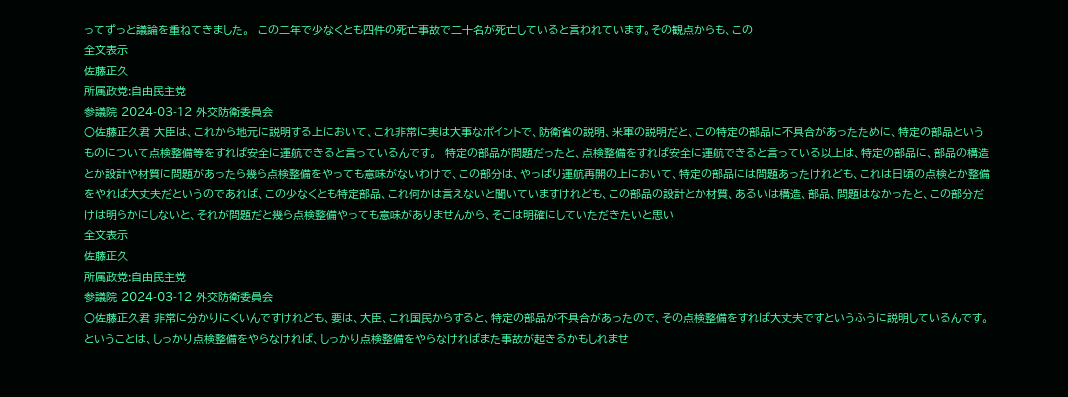ってずっと議論を重ねてきました。  この二年で少なくとも四件の死亡事故で二十名が死亡していると言われています。その観点からも、この
全文表示
佐藤正久
所属政党:自由民主党
参議院 2024-03-12 外交防衛委員会
○佐藤正久君 大臣は、これから地元に説明する上において、これ非常に実は大事なポイントで、防衛省の説明、米軍の説明だと、この特定の部品に不具合があったために、特定の部品というものについて点検整備等をすれば安全に運航できると言っているんです。  特定の部品が問題だったと、点検整備をすれば安全に運航できると言っている以上は、特定の部品に、部品の構造とか設計や材質に問題があったら幾ら点検整備をやっても意味がないわけで、この部分は、やっぱり運航再開の上において、特定の部品には問題あったけれども、これは日頃の点検とか整備をやれば大丈夫だというのであれば、この少なくとも特定部品、これ何かは言えないと聞いていますけれども、この部品の設計とか材質、あるいは構造、部品、問題はなかったと、この部分だけは明らかにしないと、それが問題だと幾ら点検整備やっても意味がありませんから、そこは明確にしていただきたいと思い
全文表示
佐藤正久
所属政党:自由民主党
参議院 2024-03-12 外交防衛委員会
○佐藤正久君 非常に分かりにくいんですけれども、要は、大臣、これ国民からすると、特定の部品が不具合があったので、その点検整備をすれば大丈夫ですというふうに説明しているんです。ということは、しっかり点検整備をやらなければ、しっかり点検整備をやらなければまた事故が起きるかもしれませ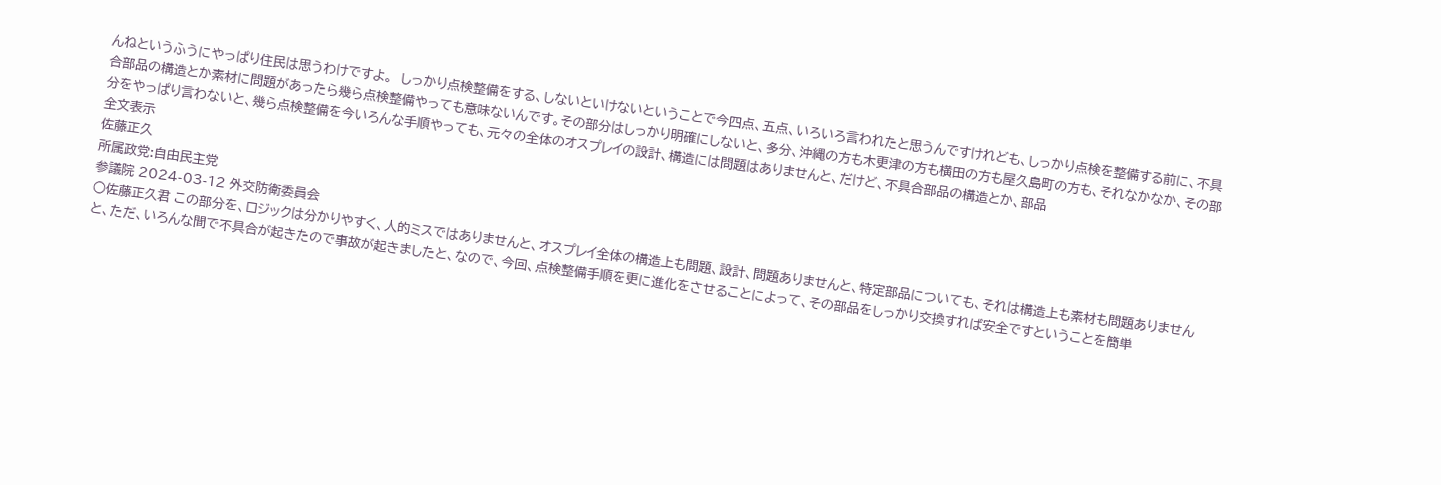んねというふうにやっぱり住民は思うわけですよ。  しっかり点検整備をする、しないといけないということで今四点、五点、いろいろ言われたと思うんですけれども、しっかり点検を整備する前に、不具合部品の構造とか素材に問題があったら幾ら点検整備やっても意味ないんです。その部分はしっかり明確にしないと、多分、沖縄の方も木更津の方も横田の方も屋久島町の方も、それなかなか、その部分をやっぱり言わないと、幾ら点検整備を今いろんな手順やっても、元々の全体のオスプレイの設計、構造には問題はありませんと、だけど、不具合部品の構造とか、部品
全文表示
佐藤正久
所属政党:自由民主党
参議院 2024-03-12 外交防衛委員会
○佐藤正久君 この部分を、ロジックは分かりやすく、人的ミスではありませんと、オスプレイ全体の構造上も問題、設計、問題ありませんと、特定部品についても、それは構造上も素材も問題ありませんと、ただ、いろんな間で不具合が起きたので事故が起きましたと、なので、今回、点検整備手順を更に進化をさせることによって、その部品をしっかり交換すれば安全ですということを簡単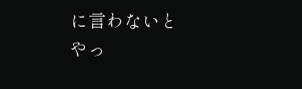に言わないとやっ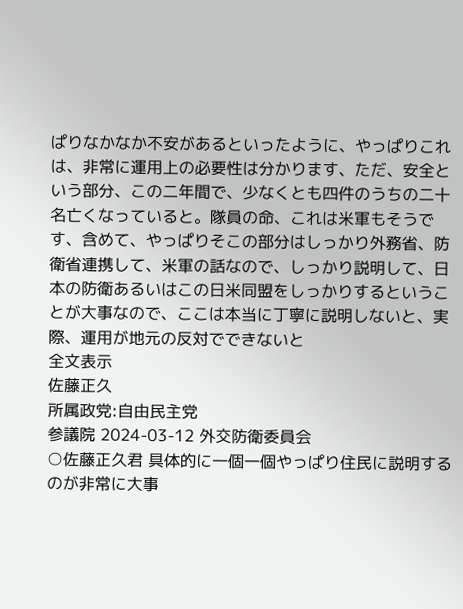ぱりなかなか不安があるといったように、やっぱりこれは、非常に運用上の必要性は分かります、ただ、安全という部分、この二年間で、少なくとも四件のうちの二十名亡くなっていると。隊員の命、これは米軍もそうです、含めて、やっぱりそこの部分はしっかり外務省、防衛省連携して、米軍の話なので、しっかり説明して、日本の防衛あるいはこの日米同盟をしっかりするということが大事なので、ここは本当に丁寧に説明しないと、実際、運用が地元の反対でできないと
全文表示
佐藤正久
所属政党:自由民主党
参議院 2024-03-12 外交防衛委員会
○佐藤正久君 具体的に一個一個やっぱり住民に説明するのが非常に大事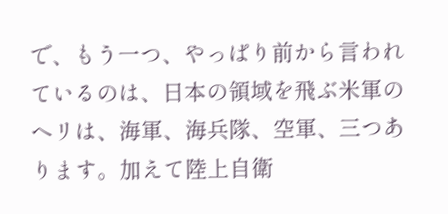で、もう一つ、やっぱり前から言われているのは、日本の領域を飛ぶ米軍のヘリは、海軍、海兵隊、空軍、三つあります。加えて陸上自衛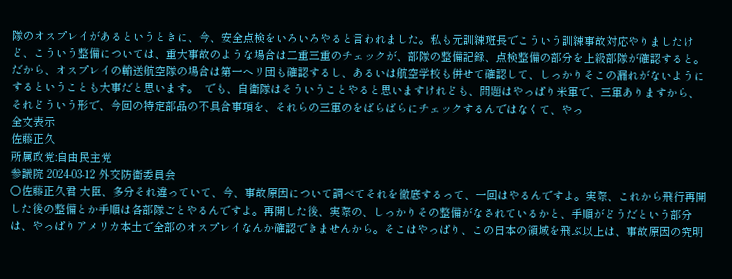隊のオスプレイがあるというときに、今、安全点検をいろいろやると言われました。私も元訓練班長でこういう訓練事故対応やりましたけど、こういう整備については、重大事故のような場合は二重三重のチェックが、部隊の整備記録、点検整備の部分を上級部隊が確認すると。だから、オスプレイの輸送航空隊の場合は第一ヘリ団も確認するし、あるいは航空学校も併せて確認して、しっかりそこの漏れがないようにするということも大事だと思います。  でも、自衛隊はそういうことやると思いますけれども、問題はやっぱり米軍で、三軍ありますから、それどういう形で、今回の特定部品の不具合事項を、それらの三軍のをばらばらにチェックするんではなくて、やっ
全文表示
佐藤正久
所属政党:自由民主党
参議院 2024-03-12 外交防衛委員会
○佐藤正久君 大臣、多分それ違っていて、今、事故原因について調べてそれを徹底するって、一回はやるんですよ。実際、これから飛行再開した後の整備とか手順は各部隊ごとやるんですよ。再開した後、実際の、しっかりその整備がなされているかと、手順がどうだという部分は、やっぱりアメリカ本土で全部のオスプレイなんか確認できませんから。そこはやっぱり、この日本の領域を飛ぶ以上は、事故原因の究明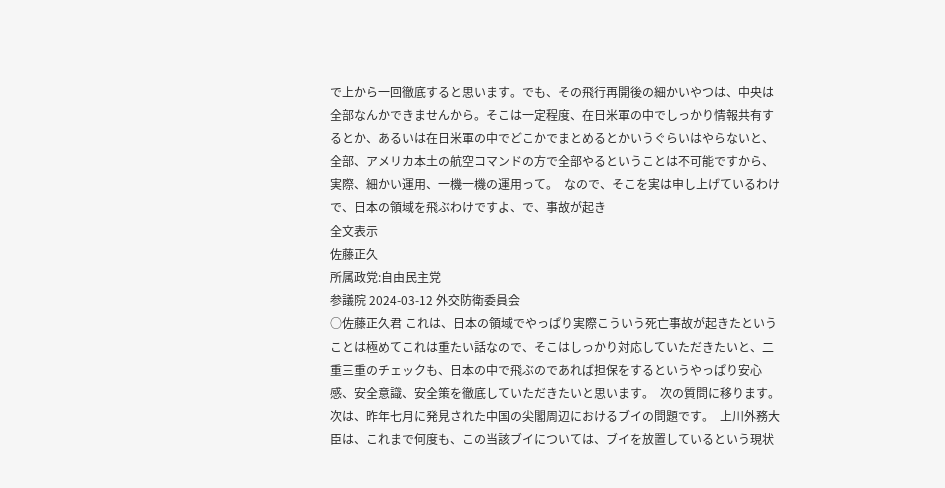で上から一回徹底すると思います。でも、その飛行再開後の細かいやつは、中央は全部なんかできませんから。そこは一定程度、在日米軍の中でしっかり情報共有するとか、あるいは在日米軍の中でどこかでまとめるとかいうぐらいはやらないと、全部、アメリカ本土の航空コマンドの方で全部やるということは不可能ですから、実際、細かい運用、一機一機の運用って。  なので、そこを実は申し上げているわけで、日本の領域を飛ぶわけですよ、で、事故が起き
全文表示
佐藤正久
所属政党:自由民主党
参議院 2024-03-12 外交防衛委員会
○佐藤正久君 これは、日本の領域でやっぱり実際こういう死亡事故が起きたということは極めてこれは重たい話なので、そこはしっかり対応していただきたいと、二重三重のチェックも、日本の中で飛ぶのであれば担保をするというやっぱり安心感、安全意識、安全策を徹底していただきたいと思います。  次の質問に移ります。  次は、昨年七月に発見された中国の尖閣周辺におけるブイの問題です。  上川外務大臣は、これまで何度も、この当該ブイについては、ブイを放置しているという現状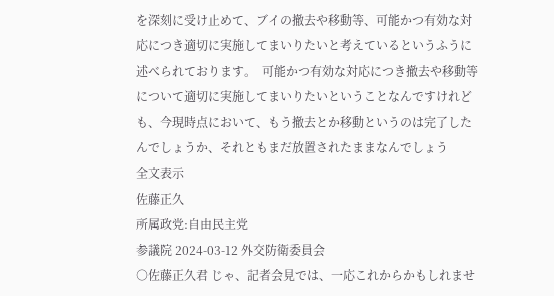を深刻に受け止めて、ブイの撤去や移動等、可能かつ有効な対応につき適切に実施してまいりたいと考えているというふうに述べられております。  可能かつ有効な対応につき撤去や移動等について適切に実施してまいりたいということなんですけれども、今現時点において、もう撤去とか移動というのは完了したんでしょうか、それともまだ放置されたままなんでしょう
全文表示
佐藤正久
所属政党:自由民主党
参議院 2024-03-12 外交防衛委員会
○佐藤正久君 じゃ、記者会見では、一応これからかもしれませ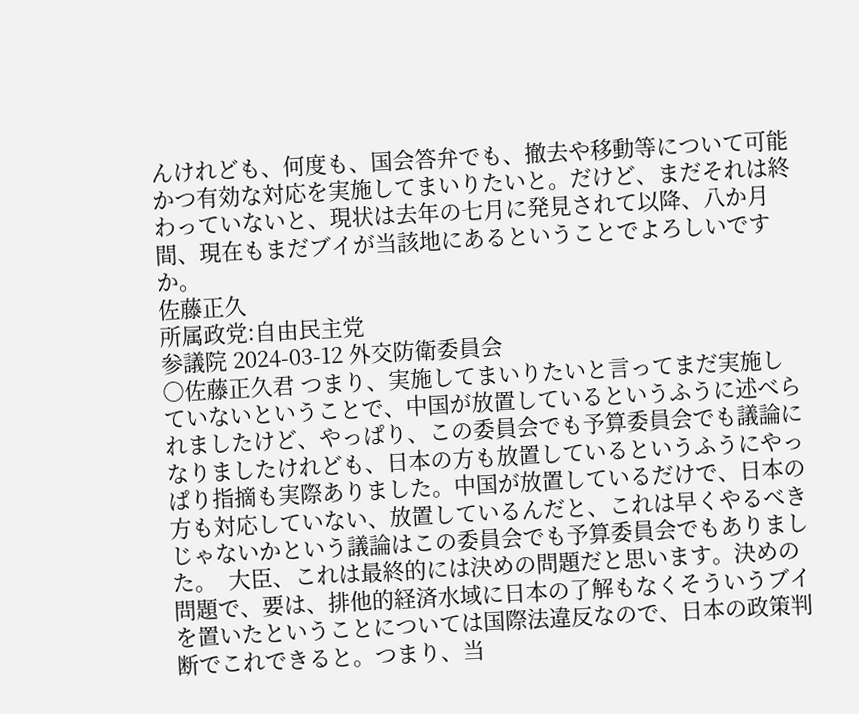んけれども、何度も、国会答弁でも、撤去や移動等について可能かつ有効な対応を実施してまいりたいと。だけど、まだそれは終わっていないと、現状は去年の七月に発見されて以降、八か月間、現在もまだブイが当該地にあるということでよろしいですか。
佐藤正久
所属政党:自由民主党
参議院 2024-03-12 外交防衛委員会
○佐藤正久君 つまり、実施してまいりたいと言ってまだ実施していないということで、中国が放置しているというふうに述べられましたけど、やっぱり、この委員会でも予算委員会でも議論になりましたけれども、日本の方も放置しているというふうにやっぱり指摘も実際ありました。中国が放置しているだけで、日本の方も対応していない、放置しているんだと、これは早くやるべきじゃないかという議論はこの委員会でも予算委員会でもありました。  大臣、これは最終的には決めの問題だと思います。決めの問題で、要は、排他的経済水域に日本の了解もなくそういうブイを置いたということについては国際法違反なので、日本の政策判断でこれできると。つまり、当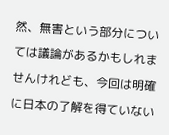然、無害という部分については議論があるかもしれませんけれども、今回は明確に日本の了解を得ていない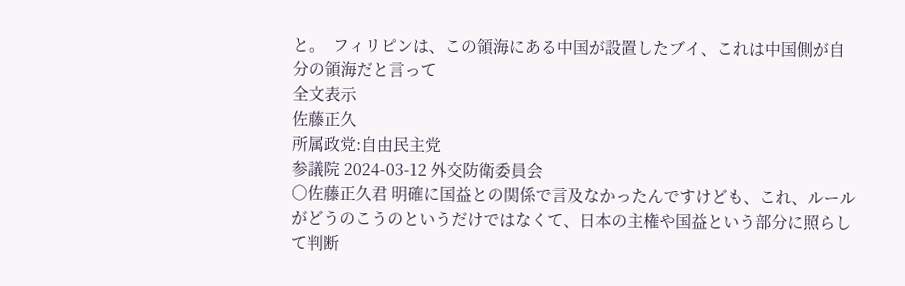と。  フィリピンは、この領海にある中国が設置したブイ、これは中国側が自分の領海だと言って
全文表示
佐藤正久
所属政党:自由民主党
参議院 2024-03-12 外交防衛委員会
○佐藤正久君 明確に国益との関係で言及なかったんですけども、これ、ルールがどうのこうのというだけではなくて、日本の主権や国益という部分に照らして判断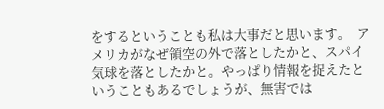をするということも私は大事だと思います。  アメリカがなぜ領空の外で落としたかと、スパイ気球を落としたかと。やっぱり情報を捉えたということもあるでしょうが、無害では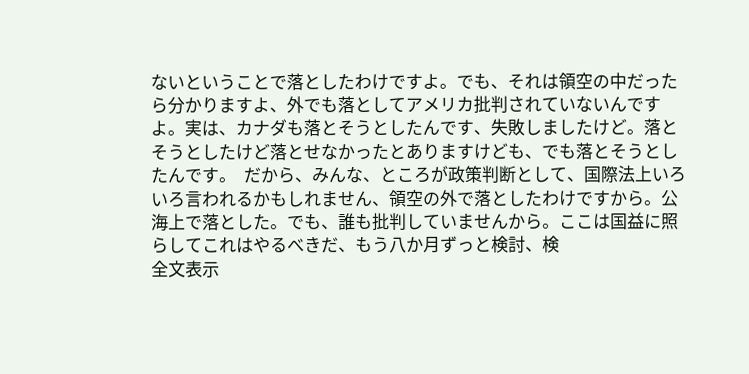ないということで落としたわけですよ。でも、それは領空の中だったら分かりますよ、外でも落としてアメリカ批判されていないんですよ。実は、カナダも落とそうとしたんです、失敗しましたけど。落とそうとしたけど落とせなかったとありますけども、でも落とそうとしたんです。  だから、みんな、ところが政策判断として、国際法上いろいろ言われるかもしれません、領空の外で落としたわけですから。公海上で落とした。でも、誰も批判していませんから。ここは国益に照らしてこれはやるべきだ、もう八か月ずっと検討、検
全文表示